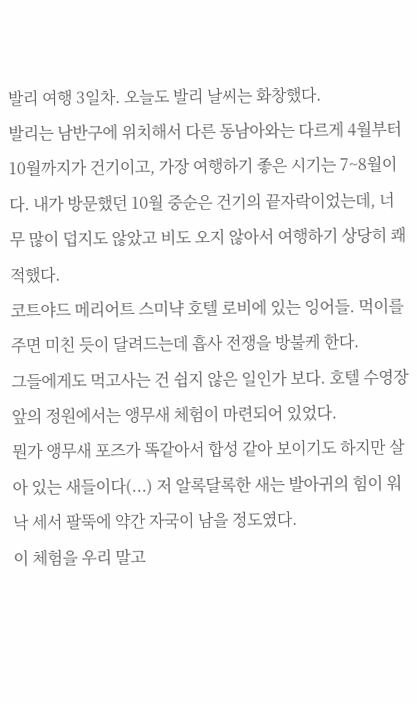발리 여행 3일차. 오늘도 발리 날씨는 화창했다.
발리는 남반구에 위치해서 다른 동남아와는 다르게 4월부터 10월까지가 건기이고, 가장 여행하기 좋은 시기는 7~8월이다. 내가 방문했던 10월 중순은 건기의 끝자락이었는데, 너무 많이 덥지도 않았고 비도 오지 않아서 여행하기 상당히 쾌적했다.
코트야드 메리어트 스미냑 호텔 로비에 있는 잉어들. 먹이를 주면 미친 듯이 달려드는데 흡사 전쟁을 방불케 한다.
그들에게도 먹고사는 건 쉽지 않은 일인가 보다. 호텔 수영장 앞의 정원에서는 앵무새 체험이 마련되어 있었다.
뭔가 앵무새 포즈가 똑같아서 합성 같아 보이기도 하지만 살아 있는 새들이다(...) 저 알록달록한 새는 발아귀의 힘이 워낙 세서 팔뚝에 약간 자국이 남을 정도였다.
이 체험을 우리 말고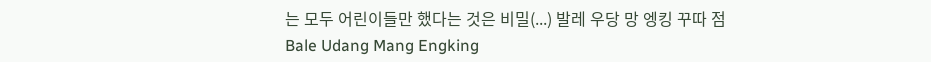는 모두 어린이들만 했다는 것은 비밀(...) 발레 우당 망 엥킹 꾸따 점 Bale Udang Mang Engking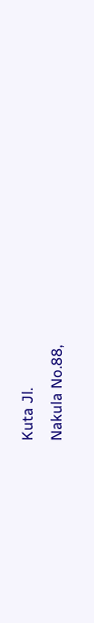Kuta Jl.
Nakula No.88,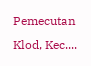Pemecutan Klod, Kec....